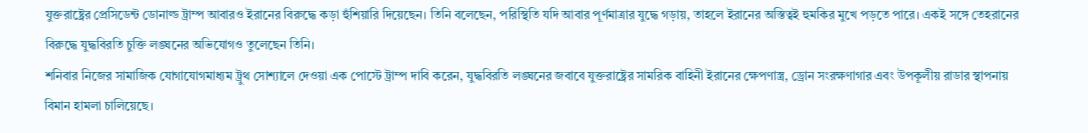যুক্তরাষ্ট্রের প্রেসিডেন্ট ডোনাল্ড ট্রাম্প আবারও ইরানের বিরুদ্ধে কড়া হুঁশিয়ারি দিয়েছেন। তিনি বলেছেন, পরিস্থিতি যদি আবার পূর্ণমাত্রার যুদ্ধে গড়ায়, তাহলে ইরানের অস্তিত্বই হুমকির মুখে পড়তে পারে। একই সঙ্গে তেহরানের বিরুদ্ধে যুদ্ধবিরতি চুক্তি লঙ্ঘনের অভিযোগও তুলেছেন তিনি।
শনিবার নিজের সামাজিক যোগাযোগমাধ্যম ট্রুথ সোশ্যালে দেওয়া এক পোস্টে ট্রাম্প দাবি করেন, যুদ্ধবিরতি লঙ্ঘনের জবাবে যুক্তরাষ্ট্রের সামরিক বাহিনী ইরানের ক্ষেপণাস্ত্র, ড্রোন সংরক্ষণাগার এবং উপকূলীয় রাডার স্থাপনায় বিমান হামলা চালিয়েছে।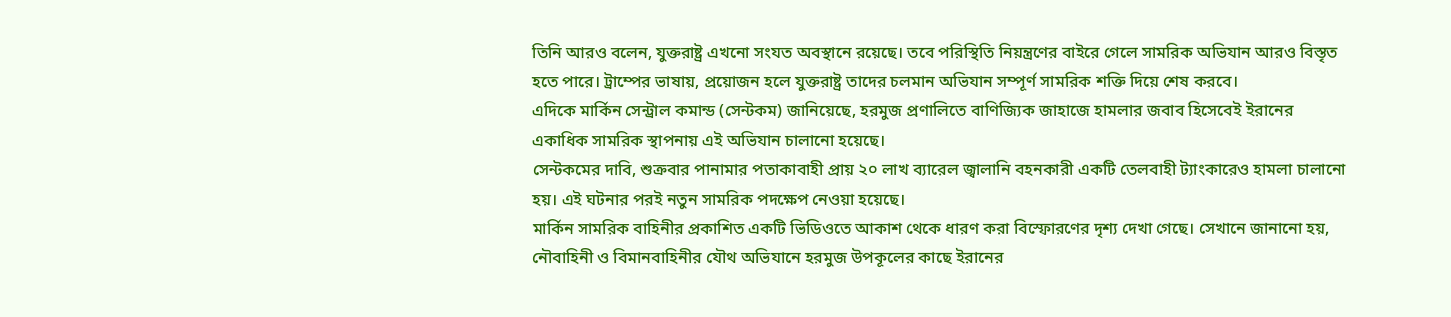তিনি আরও বলেন, যুক্তরাষ্ট্র এখনো সংযত অবস্থানে রয়েছে। তবে পরিস্থিতি নিয়ন্ত্রণের বাইরে গেলে সামরিক অভিযান আরও বিস্তৃত হতে পারে। ট্রাম্পের ভাষায়, প্রয়োজন হলে যুক্তরাষ্ট্র তাদের চলমান অভিযান সম্পূর্ণ সামরিক শক্তি দিয়ে শেষ করবে।
এদিকে মার্কিন সেন্ট্রাল কমান্ড (সেন্টকম) জানিয়েছে, হরমুজ প্রণালিতে বাণিজ্যিক জাহাজে হামলার জবাব হিসেবেই ইরানের একাধিক সামরিক স্থাপনায় এই অভিযান চালানো হয়েছে।
সেন্টকমের দাবি, শুক্রবার পানামার পতাকাবাহী প্রায় ২০ লাখ ব্যারেল জ্বালানি বহনকারী একটি তেলবাহী ট্যাংকারেও হামলা চালানো হয়। এই ঘটনার পরই নতুন সামরিক পদক্ষেপ নেওয়া হয়েছে।
মার্কিন সামরিক বাহিনীর প্রকাশিত একটি ভিডিওতে আকাশ থেকে ধারণ করা বিস্ফোরণের দৃশ্য দেখা গেছে। সেখানে জানানো হয়, নৌবাহিনী ও বিমানবাহিনীর যৌথ অভিযানে হরমুজ উপকূলের কাছে ইরানের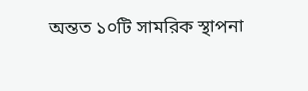অন্তত ১০টি সামরিক স্থাপনা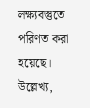লক্ষ্যবস্তুতে পরিণত করা হয়েছে।
উল্লেখ্য,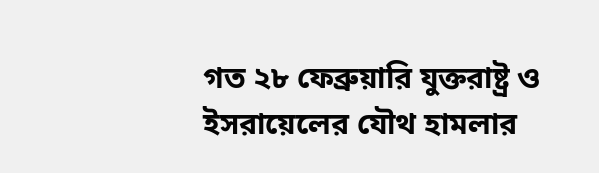গত ২৮ ফেব্রুয়ারি যুক্তরাষ্ট্র ও ইসরায়েলের যৌথ হামলার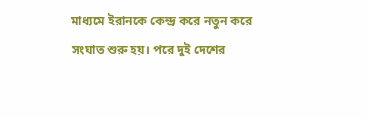মাধ্যমে ইরানকে কেন্দ্র করে নতুন করে সংঘাত শুরু হয়। পরে দুই দেশের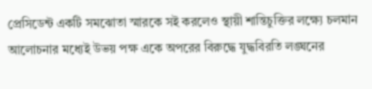প্রেসিডেন্ট একটি সমঝোতা স্মারকে সই করলেও স্থায়ী শান্তিচুক্তির লক্ষ্যে চলমান আলোচনার মধ্যেই উভয় পক্ষ একে অপরের বিরুদ্ধে যুদ্ধবিরতি লঙ্ঘনের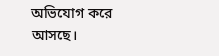অভিযোগ করে আসছে।